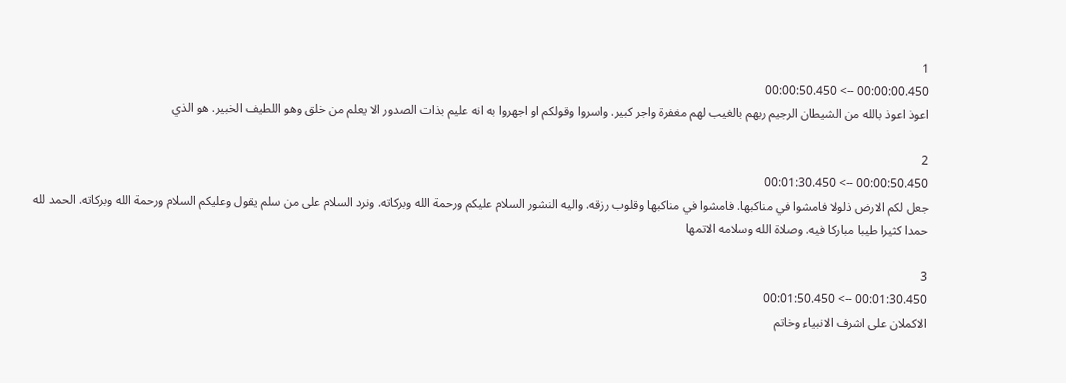1
00:00:00.450 --> 00:00:50.450
اعوذ اعوذ بالله من الشيطان الرجيم ربهم بالغيب لهم مغفرة واجر كبير. واسروا وقولكم او اجهروا به انه عليم بذات الصدور الا يعلم من خلق وهو اللطيف الخبير. هو الذي

2
00:00:50.450 --> 00:01:30.450
جعل لكم الارض ذلولا فامشوا في مناكبها. فامشوا في مناكبها وقلوب رزقه. واليه النشور السلام عليكم ورحمة الله وبركاته. ونرد السلام على من سلم يقول وعليكم السلام ورحمة الله وبركاته. الحمد لله حمدا كثيرا طيبا مباركا فيه. وصلاة الله وسلامه الاتمها

3
00:01:30.450 --> 00:01:50.450
الاكملان على اشرف الانبياء وخاتم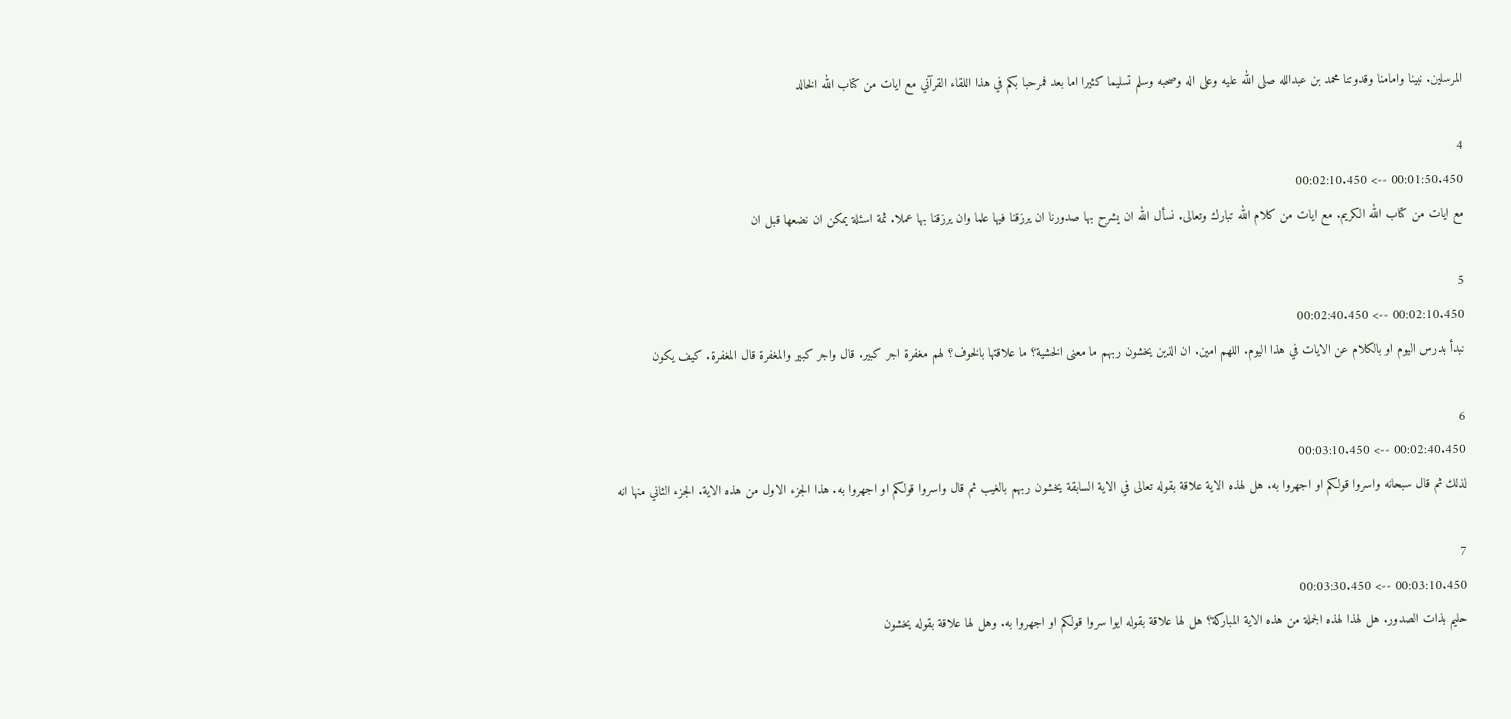المرسلين. نبينا وامامنا وقدوتنا محمد بن عبدالله صلى الله عليه وعلى اله وصحبه وسلم تسليما كثيرا اما بعد فمرحبا بكم في هذا اللقاء القرآني مع ايات من كتاب الله الخالد

4
00:01:50.450 --> 00:02:10.450
مع ايات من كتاب الله الكريم. مع ايات من كلام الله تبارك وتعالى. نسأل الله ان يشرح بها صدورنا ان يرزقنا فيها علما وان يرزقنا بها عملا. ثمة اسئلة يمكن ان نضعها قبل ان

5
00:02:10.450 --> 00:02:40.450
نبدأ بدرس اليوم او بالكلام عن الايات في هذا اليوم. اللهم امين. ان الذين يخشون ربهم ما معنى الخشية؟ ما علاقتها بالخوف؟ لهم مغفرة اجر كبير. قال واجر كبير والمغفرة قال المغفرة. كيف يكون

6
00:02:40.450 --> 00:03:10.450
لذلك ثم قال سبحانه واسروا قولكم او اجهروا به. هل لهذه الاية علاقة بقوله تعالى في الاية السابقة يخشون ربهم بالغيب ثم قال واسروا قولكم او اجهروا به. هذا الجزء الاول من هذه الاية. الجزء الثاني منها انه

7
00:03:10.450 --> 00:03:30.450
حليم بذات الصدور. هل لهذا لهذه الجملة من هذه الاية المباركة؟ هل لها علاقة بقوله ايوا سروا قولكم او اجهروا به. وهل لها علاقة بقوله يخشون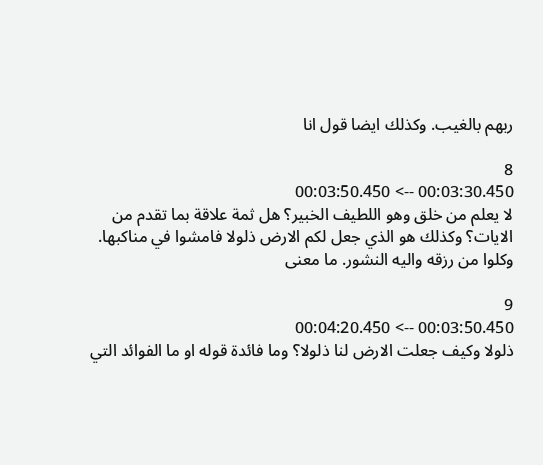ربهم بالغيب. وكذلك ايضا قول انا

8
00:03:30.450 --> 00:03:50.450
لا يعلم من خلق وهو اللطيف الخبير؟ هل ثمة علاقة بما تقدم من الايات؟ وكذلك هو الذي جعل لكم الارض ذلولا فامشوا في مناكبها. وكلوا من رزقه واليه النشور. ما معنى

9
00:03:50.450 --> 00:04:20.450
ذلولا وكيف جعلت الارض لنا ذلولا؟ وما فائدة قوله او ما الفوائد التي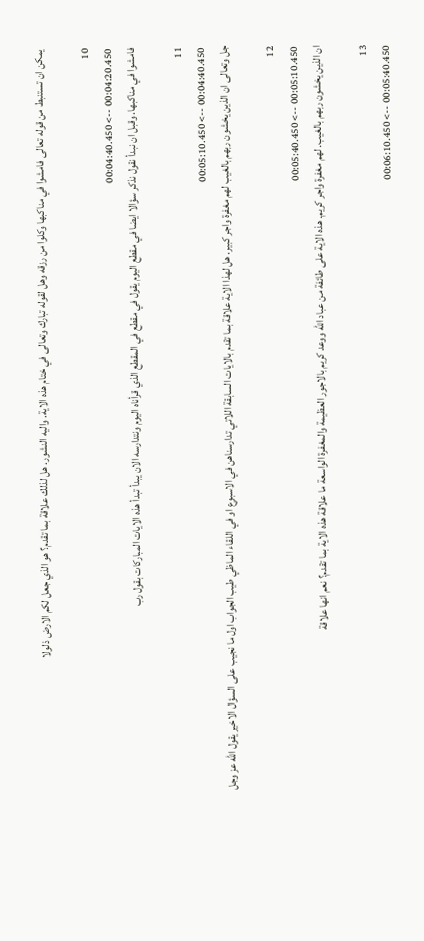يمكن ان تستنبط من قوله تعالى فامشوا في مناكبها وكلوا من رزقه وهل لقوله تبارك وتعالى في ختام هذه الاية. واليه النشور. هل لذلك علاقة بما تقدم؟ هو الذي جعل لكم الارض ذلولا

10
00:04:20.450 --> 00:04:40.450
فامشوا في مناكبها. وقبل ان نبدأ نقول نذكر سؤالا ايضا في مقطع اليوم يقول في مقطع في المقطع الذي قرأناه اليوم ونتدارسه الان يبدأ تبدأ هذه الايات المباركات بقول رب

11
00:04:40.450 --> 00:05:10.450
جل وتعالى ان الذين يخشون ربهم بالغيب لهم مغفرة واجر كبير. هل لهذا الاية علاقة بما تقدم بالايات السابقة اللاتي تدارسناهن في الاسبوع او في اللقاء الماظي طيب الجواب اول ما نجيب على السؤال الاخير يقول الله عز وجل

12
00:05:10.450 --> 00:05:40.450
ان الذين يخشون ربهم بالغيب. لهم مغفرة واجر كريم. هذه الاية على طائفة من عباد الله ووعد كريم بالاجور العظيمة والمغفرة الواسعة ما علاقة هذه الاية بما تقدم؟ نعم انها علاقة

13
00:05:40.450 --> 00:06:10.450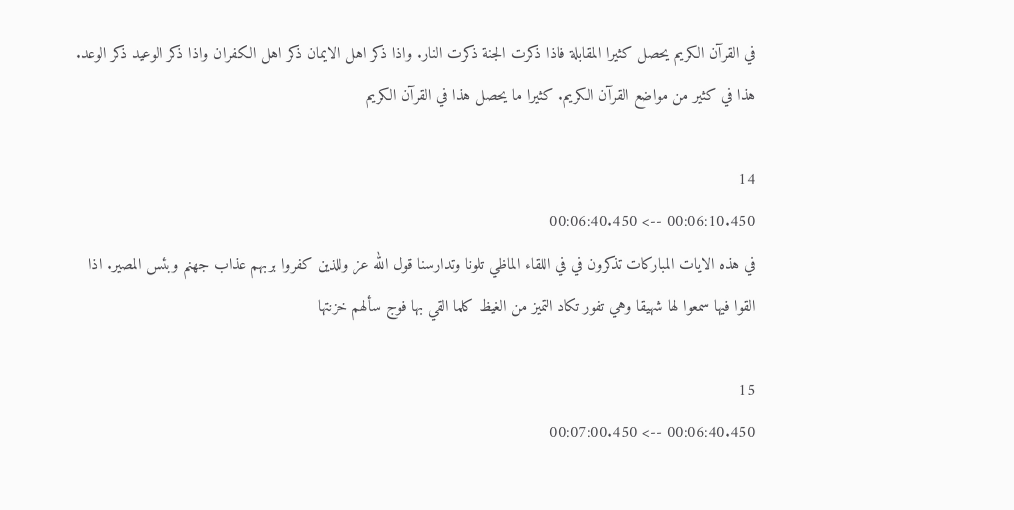في القرآن الكريم يحصل كثيرا المقابلة فاذا ذكرت الجنة ذكرت النار. واذا ذكر اهل الايمان ذكر اهل الكفران واذا ذكر الوعيد ذكر الوعد. هذا في كثير من مواضع القرآن الكريم. كثيرا ما يحصل هذا في القرآن الكريم

14
00:06:10.450 --> 00:06:40.450
في هذه الايات المباركات تذكرون في في اللقاء الماظي تلونا وتدارسنا قول الله عز وللذين كفروا بربهم عذاب جهنم وبئس المصير. اذا القوا فيها سمعوا لها شهيقا وهي تفور تكاد التميز من الغيظ كلما القي بها فوج سألهم خزنتها

15
00:06:40.450 --> 00:07:00.450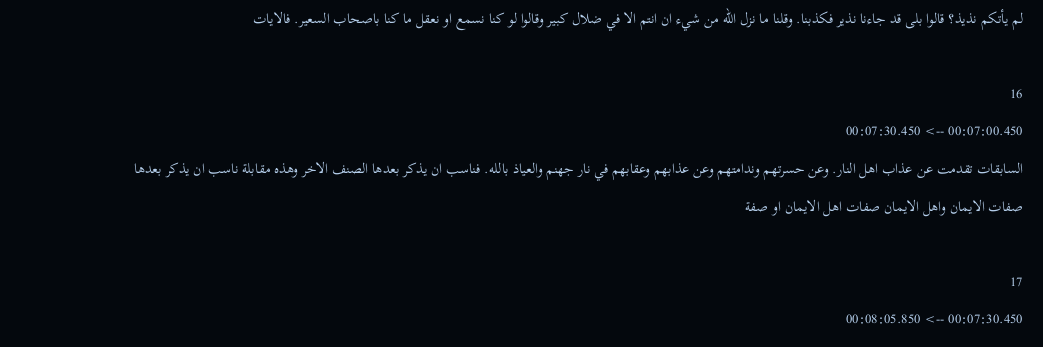لم يأتكم نذيذ؟ قالوا بلى قد جاءنا نذير فكذبنا. وقلنا ما نزل الله من شيء ان انتم الا في ضلال كبير وقالوا لو كنا نسمع او نعقل ما كنا باصحاب السعير. فالايات

16
00:07:00.450 --> 00:07:30.450
السابقات تقدمت عن عذاب اهل النار. وعن حسرتهم وندامتهم وعن عذابهم وعقابهم في نار جهنم والعياذ بالله. فناسب ان يذكر بعدها الصنف الاخر وهذه مقابلة ناسب ان يذكر بعدها صفات الايمان واهل الايمان صفات اهل الايمان او صفة

17
00:07:30.450 --> 00:08:05.850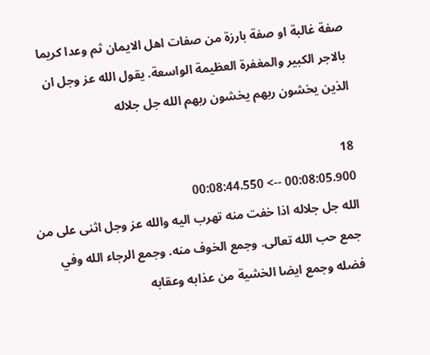صفة غالبة او صفة بارزة من صفات اهل الايمان ثم وعدا كريما بالاجر الكبير والمغفرة العظيمة الواسعة. يقول الله عز وجل ان الذين يخشون ربهم يخشون ربهم الله جل جلاله

18
00:08:05.900 --> 00:08:44.550
الله جل جلاله اذا خفت منه تهرب اليه والله عز وجل اثنى على من جمع حب الله تعالى. وجمع الخوف منه. وجمع الرجاء الله وفي فضله وجمع ايضا الخشية من عذابه وعقابه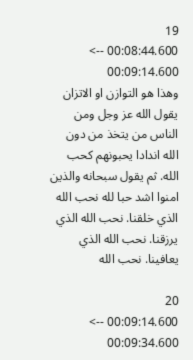19
00:08:44.600 --> 00:09:14.600
وهذا هو التوازن او الاتزان يقول الله عز وجل ومن الناس من يتخذ من دون الله اندادا يحبونهم كحب الله. ثم يقول سبحانه والذين امنوا اشد حبا لله نحب الله الذي خلقنا. نحب الله الذي يرزقنا. نحب الله الذي يعافينا. نحب الله

20
00:09:14.600 --> 00:09:34.600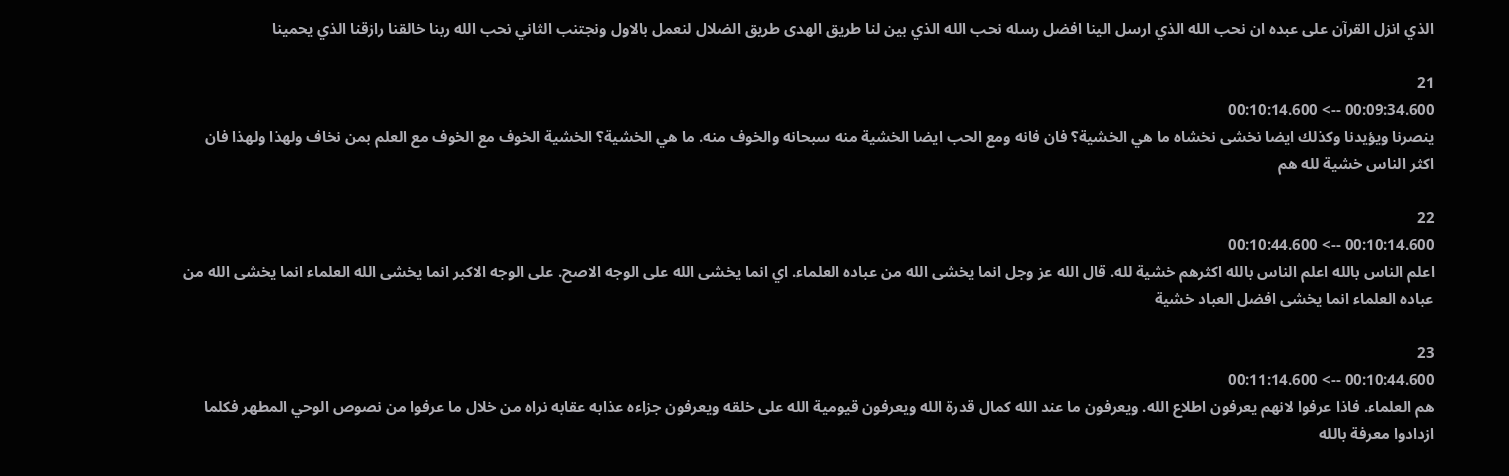الذي انزل القرآن على عبده ان نحب الله الذي ارسل الينا افضل رسله نحب الله الذي بين لنا طريق الهدى طريق الضلال لنعمل بالاول ونجتنب الثاني نحب الله ربنا خالقنا رازقنا الذي يحمينا

21
00:09:34.600 --> 00:10:14.600
ينصرنا ويؤيدنا وكذلك ايضا نخشى نخشاه ما هي الخشية؟ فان فانه ومع الحب ايضا الخشية منه سبحانه والخوف منه. ما هي الخشية؟ الخشية الخوف مع الخوف مع العلم بمن نخاف ولهذا ولهذا فان اكثر الناس خشية لله هم

22
00:10:14.600 --> 00:10:44.600
اعلم الناس بالله اعلم الناس بالله اكثرهم خشية لله. قال الله عز وجل انما يخشى الله من عباده العلماء. اي انما يخشى الله على الوجه الاصح. على الوجه الاكبر انما يخشى الله العلماء انما يخشى الله من عباده العلماء انما يخشى افضل العباد خشية

23
00:10:44.600 --> 00:11:14.600
هم العلماء. فاذا عرفوا لانهم يعرفون اطلاع الله. ويعرفون ما عند الله كمال قدرة الله ويعرفون قيومية الله على خلقه ويعرفون جزاءه عذابه عقابه نراه من خلال ما عرفوا من نصوص الوحي المطهر فكلما ازدادوا معرفة بالله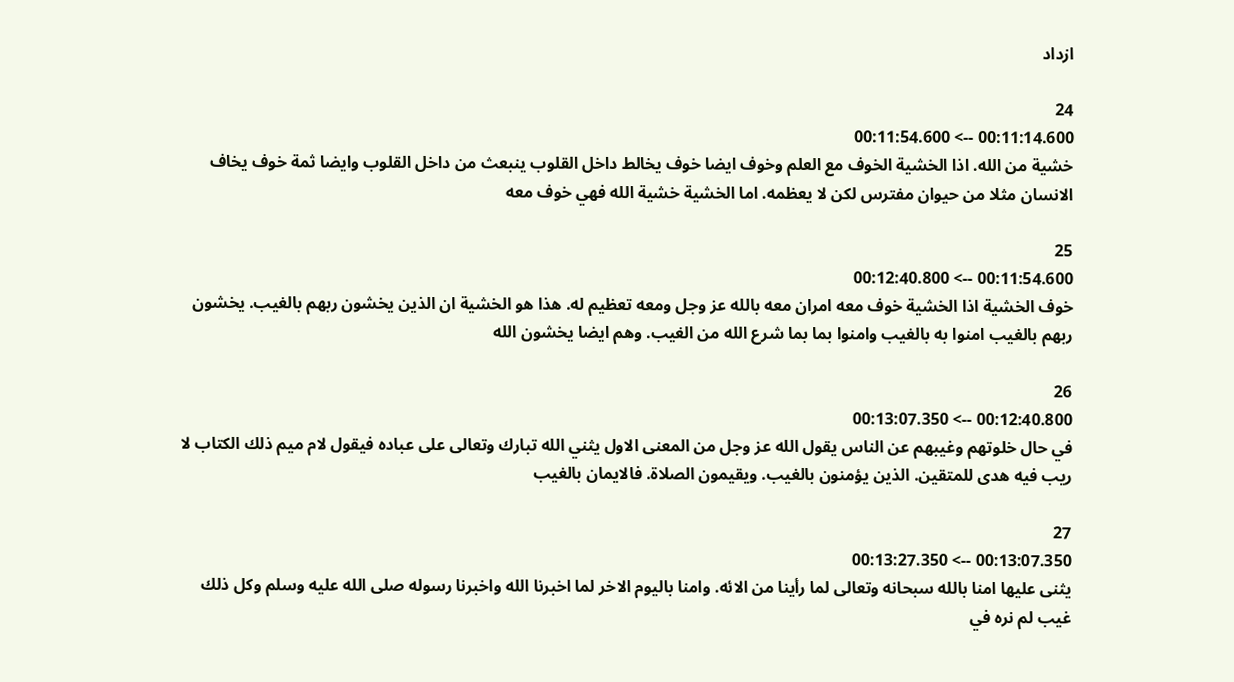ازداد

24
00:11:14.600 --> 00:11:54.600
خشية من الله. اذا الخشية الخوف مع العلم وخوف ايضا خوف يخالط داخل القلوب ينبعث من داخل القلوب وايضا ثمة خوف يخاف الانسان مثلا من حيوان مفترس لكن لا يعظمه. اما الخشية خشية الله فهي خوف معه

25
00:11:54.600 --> 00:12:40.800
خوف الخشية اذا الخشية خوف معه امران معه بالله عز وجل ومعه تعظيم له. هذا هو الخشية ان الذين يخشون ربهم بالغيب. يخشون ربهم بالغيب امنوا به بالغيب وامنوا بما بما شرع الله من الغيب. وهم ايضا يخشون الله

26
00:12:40.800 --> 00:13:07.350
في حال خلوتهم وغيبهم عن الناس يقول الله عز وجل من المعنى الاول يثني الله تبارك وتعالى على عباده فيقول لام ميم ذلك الكتاب لا ريب فيه هدى للمتقين. الذين يؤمنون بالغيب. ويقيمون الصلاة. فالايمان بالغيب

27
00:13:07.350 --> 00:13:27.350
يثنى عليها امنا بالله سبحانه وتعالى لما رأينا من الائه. وامنا باليوم الاخر لما اخبرنا الله واخبرنا رسوله صلى الله عليه وسلم وكل ذلك غيب لم نره في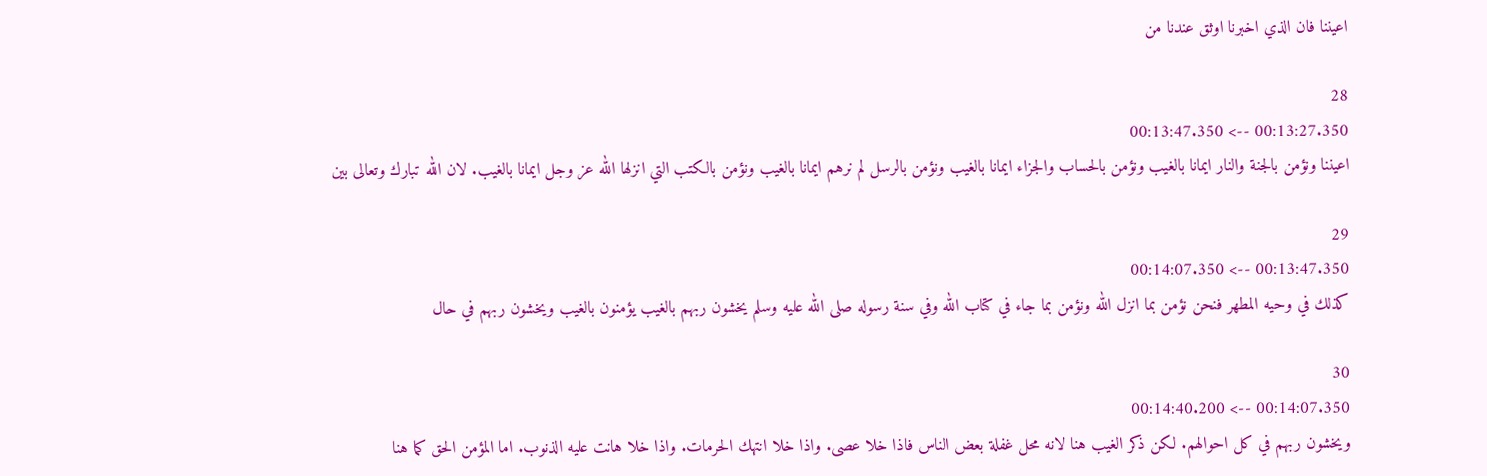اعيننا فان الذي اخبرنا اوثق عندنا من

28
00:13:27.350 --> 00:13:47.350
اعيننا ونؤمن بالجنة والنار ايمانا بالغيب ونؤمن بالحساب والجزاء ايمانا بالغيب ونؤمن بالرسل لم نرهم ايمانا بالغيب ونؤمن بالكتب التي انزلها الله عز وجل ايمانا بالغيب. لان الله تبارك وتعالى بين

29
00:13:47.350 --> 00:14:07.350
كذلك في وحيه المطهر فنحن نؤمن بما انزل الله ونؤمن بما جاء في كتاب الله وفي سنة رسوله صلى الله عليه وسلم يخشون ربهم بالغيب يؤمنون بالغيب ويخشون ربهم في حال

30
00:14:07.350 --> 00:14:40.200
ويخشون ربهم في كل احوالهم. لكن ذكر الغيب هنا لانه محل غفلة بعض الناس فاذا خلا عصى. واذا خلا انتهك الحرمات. واذا خلا هانت عليه الذنوب. اما المؤمن الحق كما هنا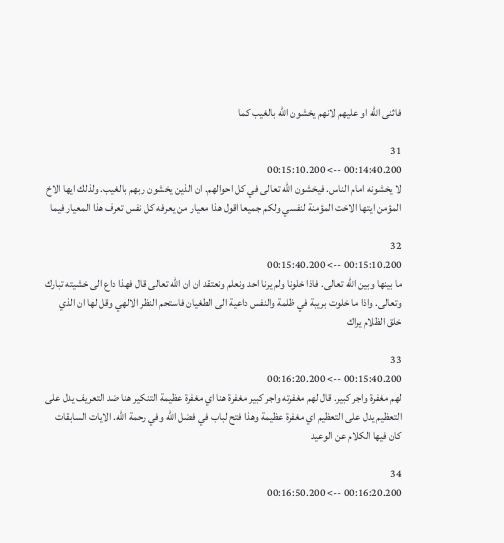فاثنى الله او عليهم لانهم يخشون الله بالغيب كما

31
00:14:40.200 --> 00:15:10.200
لا يخشونه امام الناس. فيخشون الله تعالى في كل احوالهم. ان الذين يخشون ربهم بالغيب. ولذلك ايها الاخ المؤمن ايتها الاخت المؤمنة لنفسي ولكم جميعا اقول هذا معيار من يعرفه كل نفس تعرف هذا المعيار فيما

32
00:15:10.200 --> 00:15:40.200
ما بينها وبين الله تعالى. فاذا خلونا ولم يرنا احد ونعلم ونعتقد ان ان الله تعالى قال فهذا داع الى خشيته تبارك وتعالى. واذا ما خلوت بريبة في ظلمة والنفس داعية الى الطغيان فاستحم النظر الالهي وقل لها ان الذي خلق الظلام يراك

33
00:15:40.200 --> 00:16:20.200
لهم مغفرة واجر كبير. قال لهم مغفرته واجر كبير مغفرة هنا اي مغفرة عظيمة التنكير هنا ضد التعريف يدل على التعظيم يدل على التعظيم اي مغفرة عظيمة وهذا فتح لباب في فضل الله وفي رحمة الله. الايات السابقات كان فيها الكلام عن الوعيد

34
00:16:20.200 --> 00:16:50.200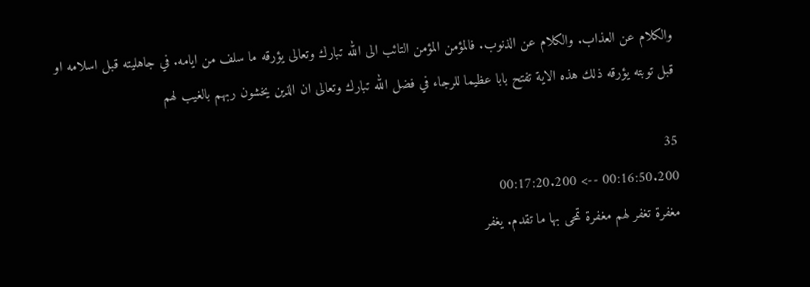والكلام عن العذاب. والكلام عن الذنوب. فالمؤمن المؤمن التائب الى الله تبارك وتعالى يؤرقه ما سلف من ايامه. في جاهليته قبل اسلامه او قبل توبته يؤرقه ذلك هذه الاية تفتح بابا عظيما للرجاء في فضل الله تبارك وتعالى ان الذين يخشون ربهم بالغيب لهم

35
00:16:50.200 --> 00:17:20.200
مغفرة تغفر لهم مغفرة تمحى بها ما تقدم. يغفر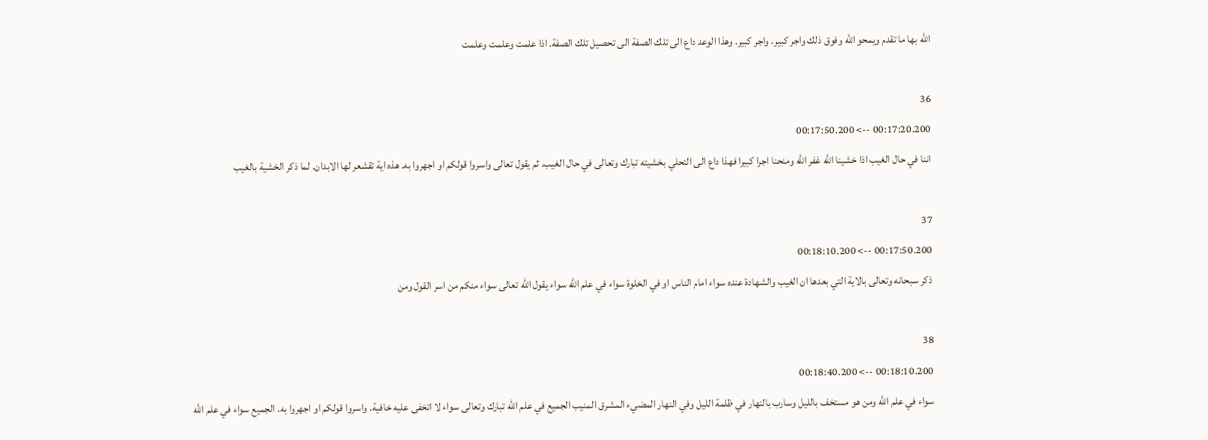الله بها ما تقدم ويمحو الله وفوق ذلك واجر كبير. واجر كبير. وهذا الوعد داع الى تلك الصفة الى تحصيل تلك الصفة. اذا علمت وعلمت وعلمت

36
00:17:20.200 --> 00:17:50.200
اننا في حال الغيب اذا خشينا الله غفر الله ومنحنا اجرا كبيرا فهذا داع الى التحلي بخشيته تبارك وتعالى في حال الغيب. ثم يقول تعالى واسروا قولكم او اجهروا به. هذه اية تقشعر لها الابدان. لما ذكر الخشية بالغيب

37
00:17:50.200 --> 00:18:10.200
ذكر سبحانه وتعالى بالاية التي بعدها ان الغيب والشهادة عنده سواء امام الناس او في الخلوة سواء في علم الله سواء يقول الله تعالى سواء منكم من اسر القول ومن

38
00:18:10.200 --> 00:18:40.200
سواء في علم الله ومن هو مستخف بالليل وسارب بالنهار في ظلمة الليل وفي النهار المضيء المشرق المنيب الجميع في علم الله تبارك وتعالى سواء لا اتخفى عليه خافية. واسروا قولكم او اجهروا به. الجميع سواء في علم الله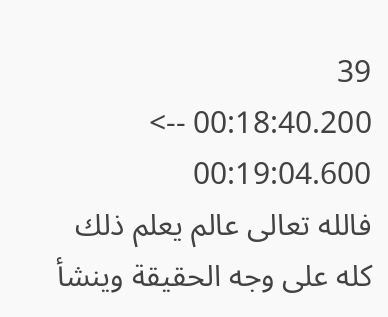39
00:18:40.200 --> 00:19:04.600
فالله تعالى عالم يعلم ذلك كله على وجه الحقيقة وينشأ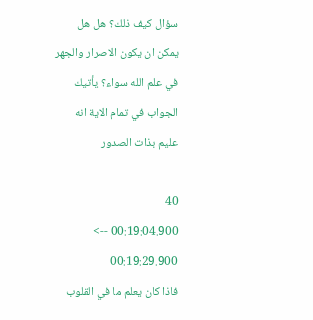سؤال كيف ذلك؟ هل هل يمكن ان يكون الاصرار والجهر في علم الله سواء؟ يأتيك الجواب في تمام الاية انه عليم بذات الصدور

40
00:19:04.900 --> 00:19:29.900
فاذا كان يعلم ما في القلوب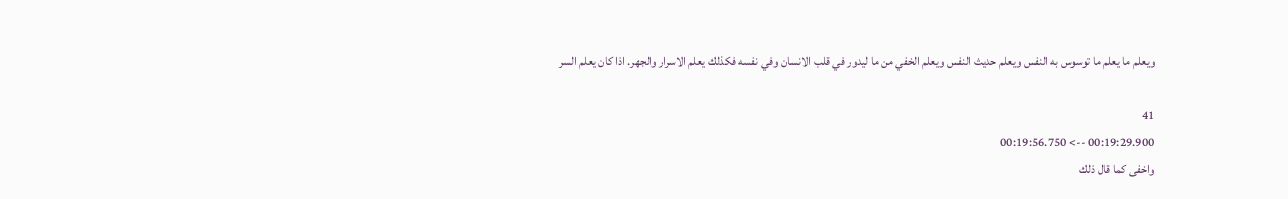ويعلم ما يعلم ما توسوس به النفس ويعلم حديث النفس ويعلم الخفي من ما ليدور في قلب الانسان وفي نفسه فكذلك يعلم الاسرار والجهر. اذا كان يعلم السر

41
00:19:29.900 --> 00:19:56.750
واخفى كما قال ذلك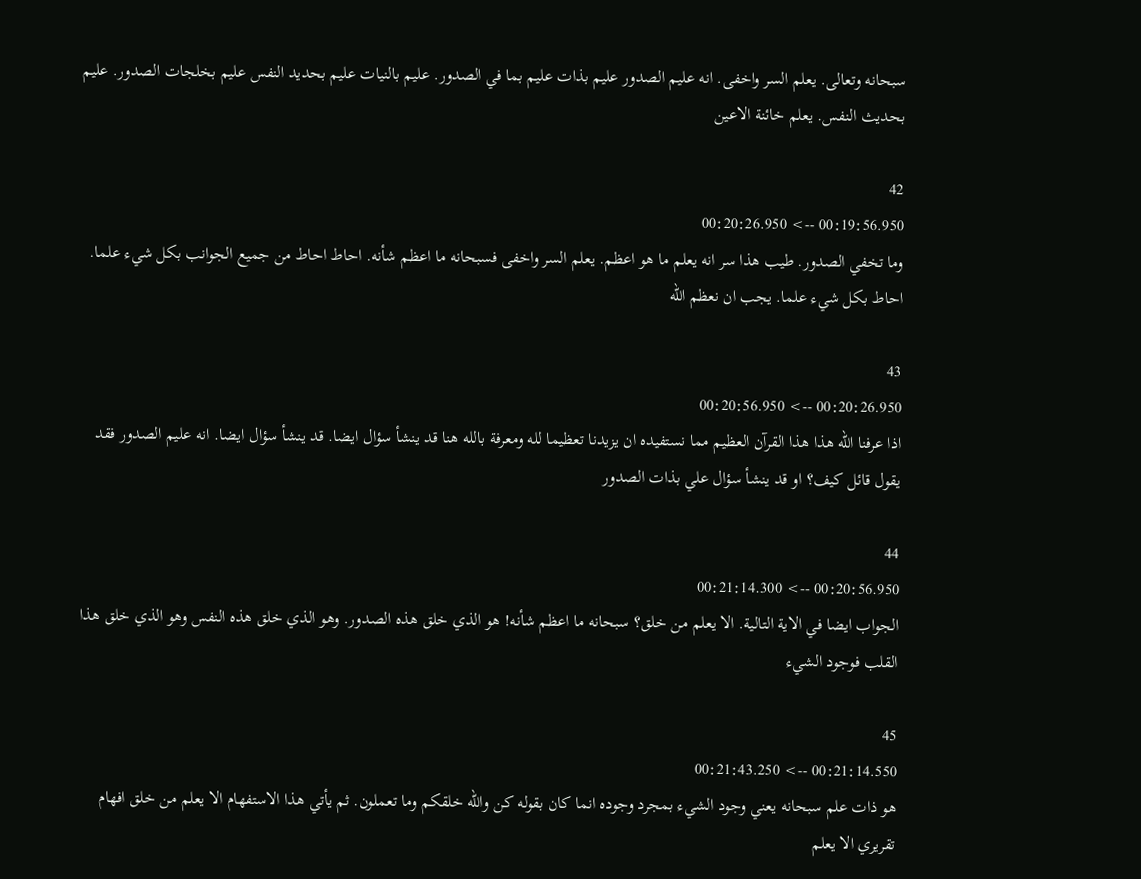سبحانه وتعالى. يعلم السر واخفى. انه عليم الصدور عليم بذات عليم بما في الصدور. عليم بالنيات عليم بحديد النفس عليم بخلجات الصدور. عليم بحديث النفس. يعلم خائنة الاعين

42
00:19:56.950 --> 00:20:26.950
وما تخفي الصدور. طيب هذا سر انه يعلم ما هو اعظم. يعلم السر واخفى فسبحانه ما اعظم شأنه. احاط احاط من جميع الجوانب بكل شيء علما. احاط بكل شيء علما. يجب ان نعظم الله

43
00:20:26.950 --> 00:20:56.950
اذا عرفنا الله هذا هذا القرآن العظيم مما نستفيده ان يزيدنا تعظيما لله ومعرفة بالله هنا قد ينشأ سؤال ايضا. قد ينشأ سؤال ايضا. انه عليم الصدور فقد يقول قائل كيف؟ او قد ينشأ سؤال علي بذات الصدور

44
00:20:56.950 --> 00:21:14.300
الجواب ايضا في الاية التالية. الا يعلم من خلق؟ سبحانه ما اعظم شأنه! هو الذي خلق هذه الصدور. وهو الذي خلق هذه النفس وهو الذي خلق هذا القلب فوجود الشيء

45
00:21:14.550 --> 00:21:43.250
هو ذات علم سبحانه يعني وجود الشيء بمجرد وجوده انما كان بقوله كن والله خلقكم وما تعملون. ثم يأتي هذا الاستفهام الا يعلم من خلق افهام تقريري الا يعلم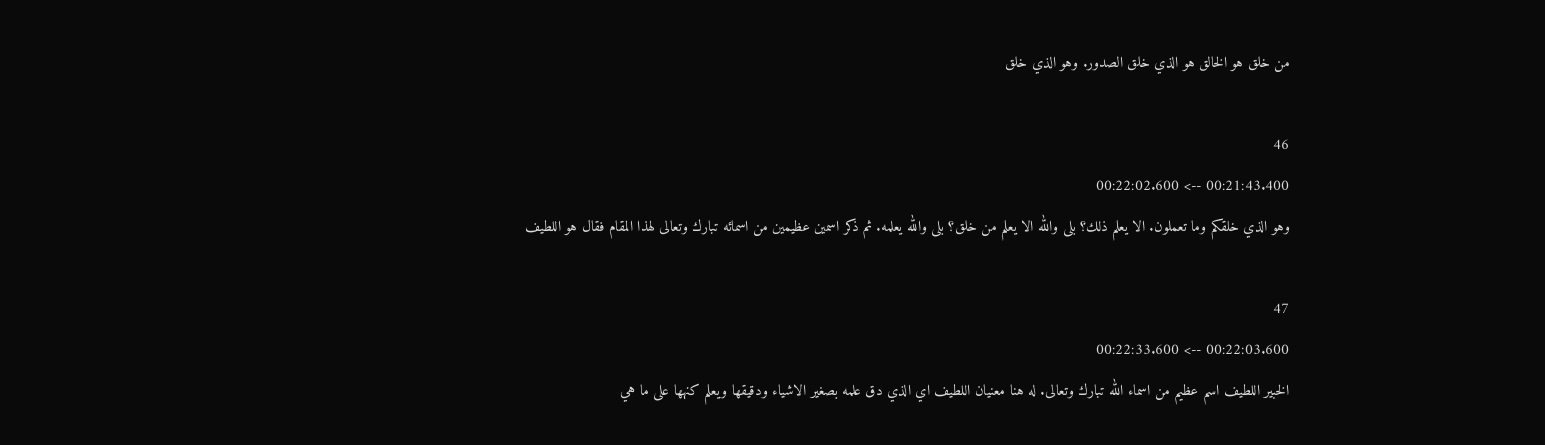من خلق هو الخالق هو الذي خلق الصدور. وهو الذي خلق

46
00:21:43.400 --> 00:22:02.600
وهو الذي خلقكم وما تعملون. الا يعلم ذلك؟ بلى والله الا يعلم من خلق؟ بلى والله يعلمه. ثم ذكر اسمين عظيمين من اسمائه تبارك وتعالى لهذا المقام فقال هو اللطيف

47
00:22:03.600 --> 00:22:33.600
الخبير اللطيف اسم عظيم من اسماء الله تبارك وتعالى. له هنا معنيان اللطيف اي الذي دق علمه بصغير الاشياء ودقيقها ويعلم كنهها على ما هي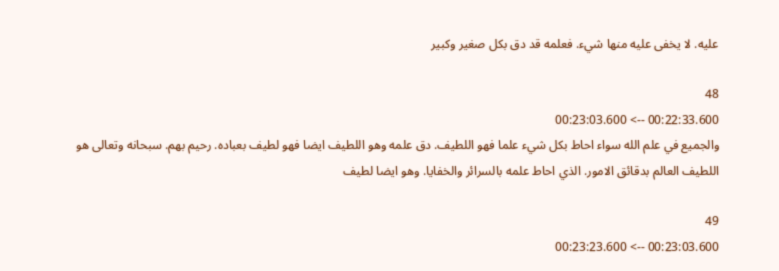عليه. لا يخفى عليه منها شيء. فعلمه قد دق بكل صغير وكبير

48
00:22:33.600 --> 00:23:03.600
والجميع في علم الله سواء احاط بكل شيء علما فهو اللطيف. دق علمه وهو اللطيف ايضا فهو لطيف بعباده. رحيم بهم. سبحانه وتعالى هو اللطيف العالم بدقائق الامور. الذي احاط علمه بالسرائر والخفايا. وهو ايضا لطيف

49
00:23:03.600 --> 00:23:23.600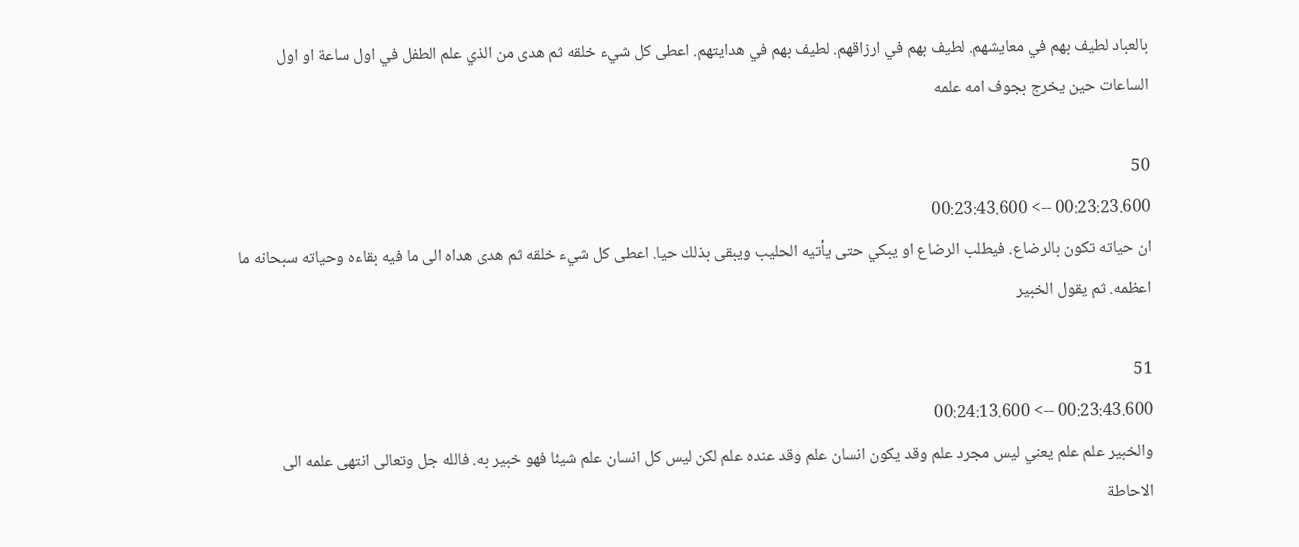بالعباد لطيف بهم في معايشهم. لطيف بهم في ارزاقهم. لطيف بهم في هدايتهم. اعطى كل شيء خلقه ثم هدى من الذي علم الطفل في اول ساعة او اول الساعات حين يخرج بجوف امه علمه

50
00:23:23.600 --> 00:23:43.600
ان حياته تكون بالرضاع. فيطلب الرضاع او يبكي حتى يأتيه الحليب ويبقى بذلك حيا. اعطى كل شيء خلقه ثم هدى هداه الى ما فيه بقاءه وحياته سبحانه ما اعظمه. ثم يقول الخبير

51
00:23:43.600 --> 00:24:13.600
والخبير علم علم يعني ليس مجرد علم وقد يكون انسان علم وقد عنده علم لكن ليس كل انسان علم شيئا فهو خبير به. فالله جل وتعالى انتهى علمه الى الاحاطة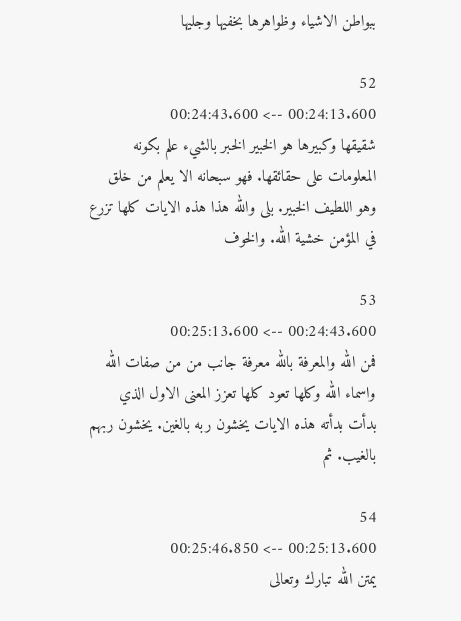ببواطن الاشياء وظواهرها بخفيها وجليها

52
00:24:13.600 --> 00:24:43.600
شقيقها وكبيرها هو الخبير الخبر بالشيء علم بكونه المعلومات على حقائقها. فهو سبحانه الا يعلم من خلق وهو اللطيف الخبير. بلى والله هذا هذه الايات كلها تزرع في المؤمن خشية الله. والخوف

53
00:24:43.600 --> 00:25:13.600
فمن الله والمعرفة بالله معرفة جانب من من صفات الله واسماء الله وكلها تعود كلها تعزز المعنى الاول الذي بدأت بدأته هذه الايات يخشون ربه بالغين. يخشون ربهم بالغيب. ثم

54
00:25:13.600 --> 00:25:46.850
يمتن الله تبارك وتعالى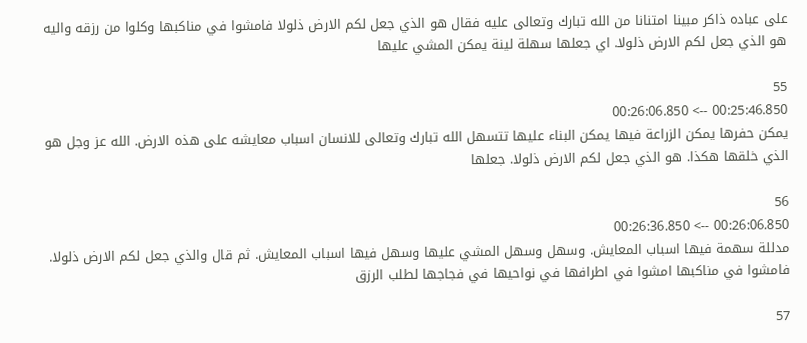على عباده ذاكر مبينا امتنانا من الله تبارك وتعالى عليه فقال هو الذي جعل لكم الارض ذلولا فامشوا في مناكبها وكلوا من رزقه واليه هو الذي جعل لكم الارض ذلولا. اي جعلها سهلة لينة يمكن المشي عليها

55
00:25:46.850 --> 00:26:06.850
يمكن حفرها يمكن الزراعة فيها يمكن البناء عليها تتسهل الله تبارك وتعالى للانسان اسباب معايشه على هذه الارض. الله عز وجل هو الذي خلقها هكذا. هو الذي جعل لكم الارض ذلولا. جعلها

56
00:26:06.850 --> 00:26:36.850
مدللة سهمة فيها اسباب المعايش. وسهل وسهل المشي عليها وسهل فيها اسباب المعايش. ثم قال والذي جعل لكم الارض ذلولا. فامشوا في مناكبها امشوا في اطرافها في نواحيها في فجاجها لطلب الرزق

57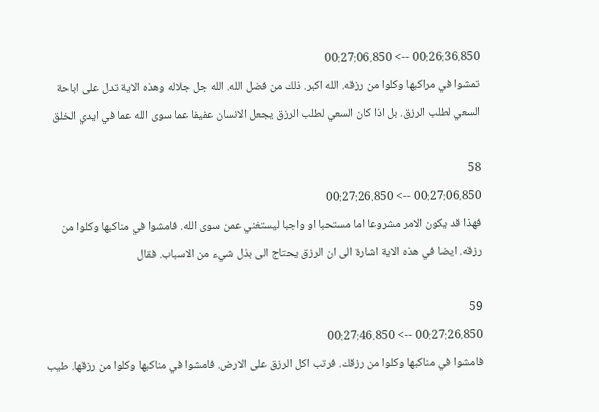00:26:36.850 --> 00:27:06.850
تمشوا في مراكبها وكلوا من رزقه. الله اكبر. ذلك من فضل الله. الله جل جلاله وهذه الاية تدل على اباحة السعي لطلب الرزق. بل اذا كان السعي لطلب الرزق يجعل الانسان عفيفا عما سوى الله عما في ايدي الخلق

58
00:27:06.850 --> 00:27:26.850
فهذا قد يكون الامر مشروعا اما مستحبا او واجبا ليستغني عمن سوى الله. فامشوا في مناكبها وكلوا من رزقه. ايضا في هذه الاية اشارة الى ان الرزق يحتاج الى بذل شيء من الاسباب. فقال

59
00:27:26.850 --> 00:27:46.850
فامشوا في مناكبها وكلوا من رزقك. فرتب اكل الرزق على الارض. فامشوا في مناكبها وكلوا من رزقها. طيب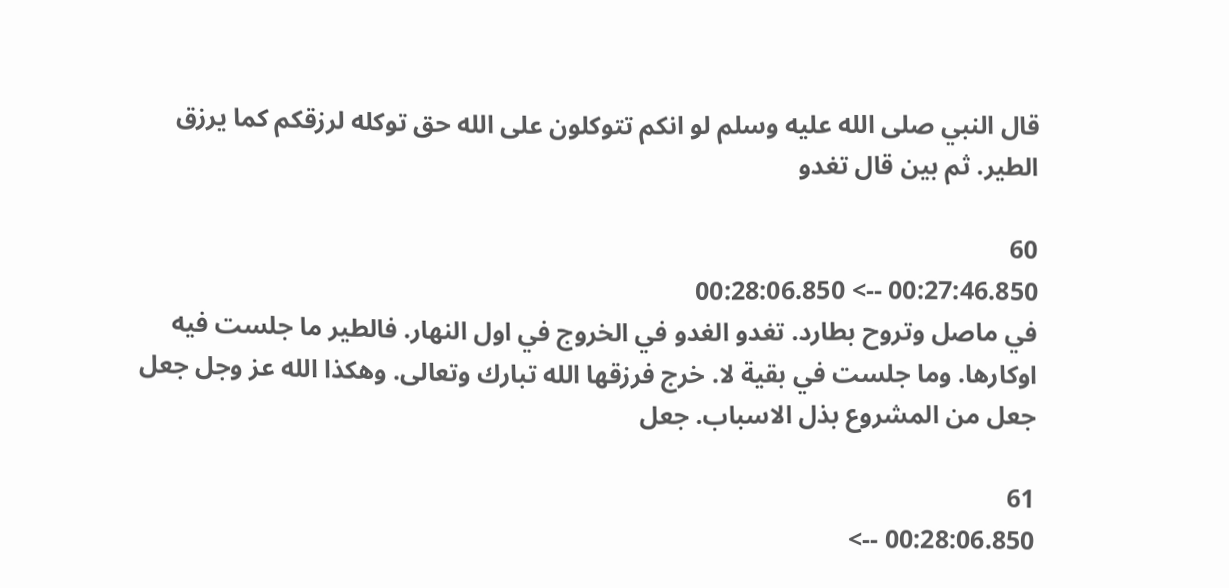قال النبي صلى الله عليه وسلم لو انكم تتوكلون على الله حق توكله لرزقكم كما يرزق الطير. ثم بين قال تغدو

60
00:27:46.850 --> 00:28:06.850
في ماصل وتروح بطارد. تغدو الغدو في الخروج في اول النهار. فالطير ما جلست فيه اوكارها. وما جلست في بقية لا. خرج فرزقها الله تبارك وتعالى. وهكذا الله عز وجل جعل جعل من المشروع بذل الاسباب. جعل

61
00:28:06.850 -->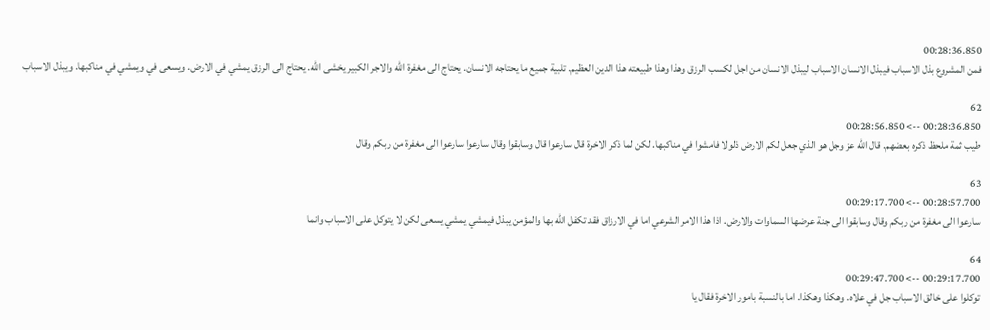00:28:36.850
فمن المشروع بذل الاسباب فيبذل الانسان الاسباب ليبذل الانسان من اجل لكسب الرزق وهذا وهذا طبيعته هذا الدين العظيم. تلبية جميع ما يحتاجه الانسان. يحتاج الى مغفرة الله والاجر الكبير يخشى الله. يحتاج الى الرزق يمشي في الارض. ويسعى في ويمشي في مناكبها. ويبذل الاسباب

62
00:28:36.850 --> 00:28:56.850
طيب ثمة ملحظ ذكره بعضهم. قال الله عز وجل هو الذي جعل لكم الارض ذلولا فامشوا في مناكبها. لكن لما ذكر الاخرة قال سارعوا قال وسابقوا وقال سارعوا سارعوا الى مغفرة من ربكم وقال

63
00:28:57.700 --> 00:29:17.700
سارعوا الى مغفرة من ربكم وقال وسابقوا الى جنة عرضها السماوات والارض. اذا هذا الامر الشرعي اما في الارزاق فقد تكفل الله بها والمؤمن يبذل فيمشي يمشي يسعى لكن لا يتوكل على الاسباب وانما

64
00:29:17.700 --> 00:29:47.700
توكلوا على خالق الاسباب جل في علاه. وهكذا وهكذا. اما بالنسبة بامور الاخرة فقال يا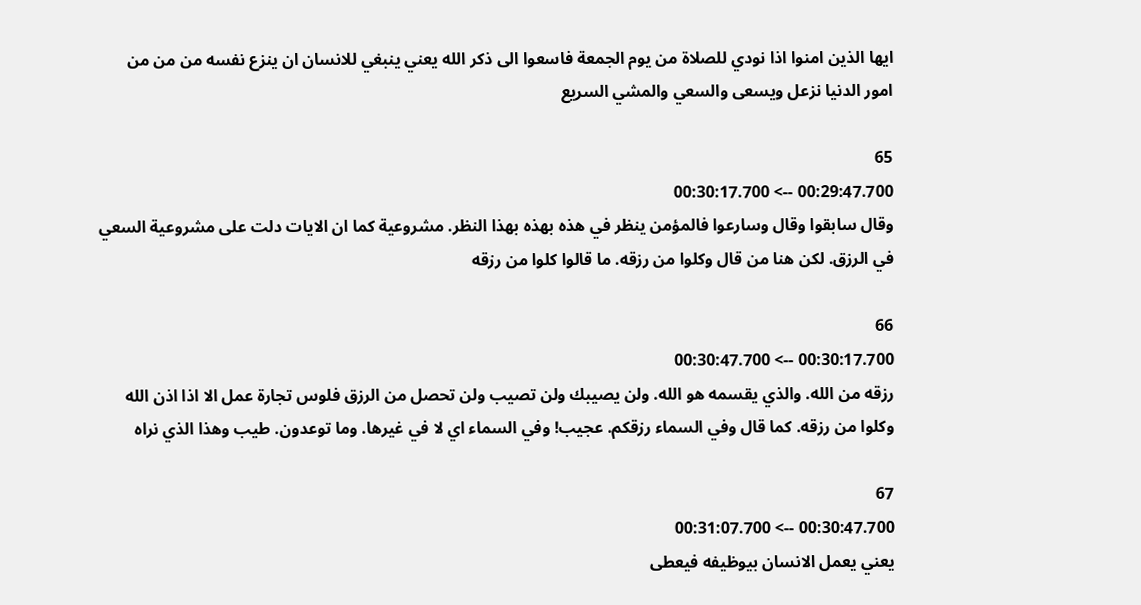ايها الذين امنوا اذا نودي للصلاة من يوم الجمعة فاسعوا الى ذكر الله يعني ينبغي للانسان ان ينزع نفسه من من من امور الدنيا نزعل ويسعى والسعي والمشي السريع

65
00:29:47.700 --> 00:30:17.700
وقال سابقوا وقال وسارعوا فالمؤمن ينظر في هذه بهذه بهذا النظر. مشروعية كما ان الايات دلت على مشروعية السعي في الرزق. لكن هنا من قال وكلوا من رزقه. ما قالوا كلوا من رزقه

66
00:30:17.700 --> 00:30:47.700
رزقه من الله. والذي يقسمه هو الله. ولن يصيبك ولن تصيب ولن تحصل من الرزق فلوس تجارة عمل الا اذا اذن الله وكلوا من رزقه. كما قال وفي السماء رزقكم. عجيب! وفي السماء اي لا في غيرها. وما توعدون. طيب وهذا الذي نراه

67
00:30:47.700 --> 00:31:07.700
يعني يعمل الانسان بيوظيفه فيعطى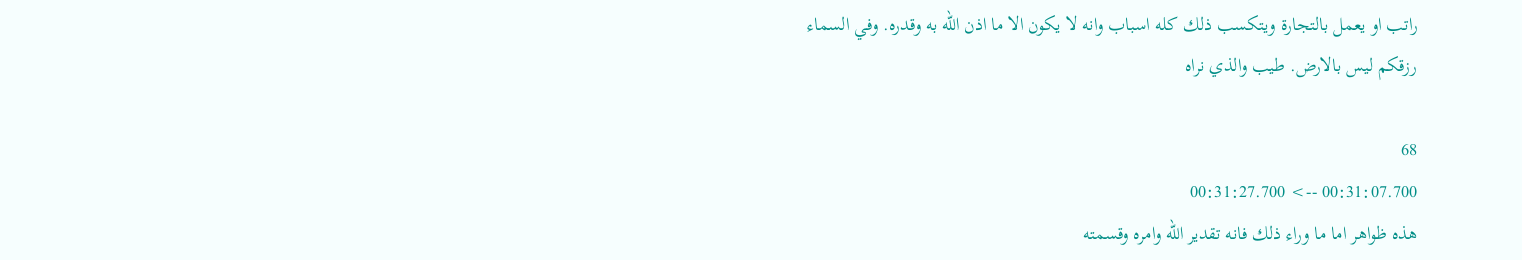راتب او يعمل بالتجارة ويتكسب ذلك كله اسباب وانه لا يكون الا ما اذن الله به وقدره. وفي السماء رزقكم ليس بالارض. طيب والذي نراه

68
00:31:07.700 --> 00:31:27.700
هذه ظواهر اما ما وراء ذلك فانه تقدير الله وامره وقسمته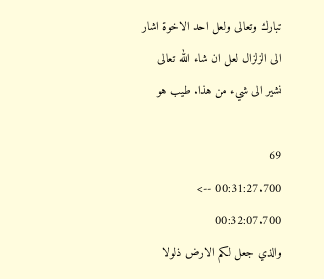تبارك وتعالى ولعل احد الاخوة اشار الى الزلزال لعل ان شاء الله تعالى نشير الى شيء من هذا. طيب هو

69
00:31:27.700 --> 00:32:07.700
والذي جعل لكم الارض ذلولا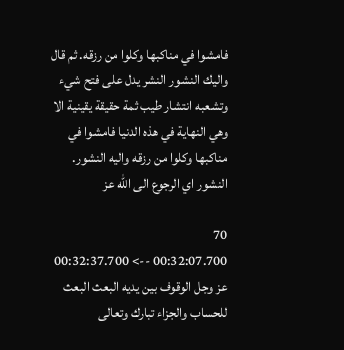فامشوا في مناكبها وكلوا من رزقه. ثم قال واليك النشور النشر يدل على فتح شيء وتشعبه انتشار طيب ثمة حقيقة يقينية الا وهي النهاية في هذه الدنيا فامشوا في مناكبها وكلوا من رزقه واليه النشور. النشور اي الرجوع الى الله عز

70
00:32:07.700 --> 00:32:37.700
عز وجل الوقوف بين يديه البعث البعث للحساب والجزاء تبارك وتعالى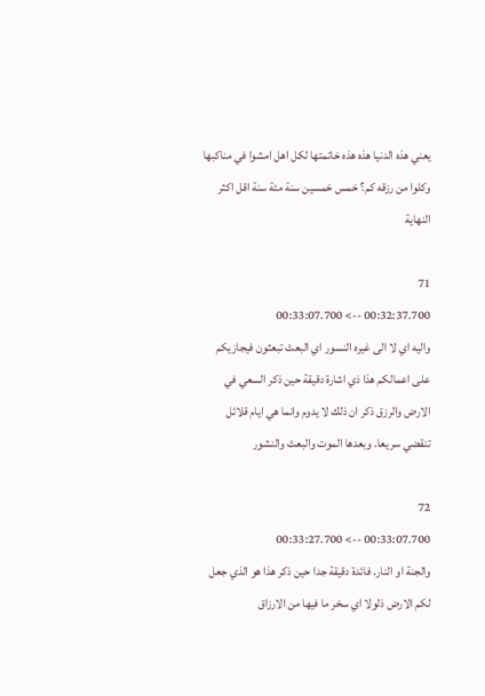يعني هذه الدنيا هذه هذه خاتمتها لكل اهل امشوا في مناكبها وكلوا من رزقه كم؟ خمس خمسين سنة مئة سنة اقل اكثر النهاية

71
00:32:37.700 --> 00:33:07.700
واليه اي لا الى غيره النسور اي البعث تبعثون فيجازيكم على اعمالكم هذا ذي اشارة دقيقة حين ذكر السعي في الارض والرزق ذكر ان ذلك لا يدوم وانما هي ايام قلائل تنقضي سريعا. وبعدها الموت والبعث والنشور

72
00:33:07.700 --> 00:33:27.700
والجنة او النار. فائدة دقيقة جدا حين ذكر هذا هو الذي جعل لكم الارض ذلولا اي سخر ما فيها من الارزاق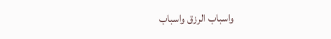واسباب الرزق واسباب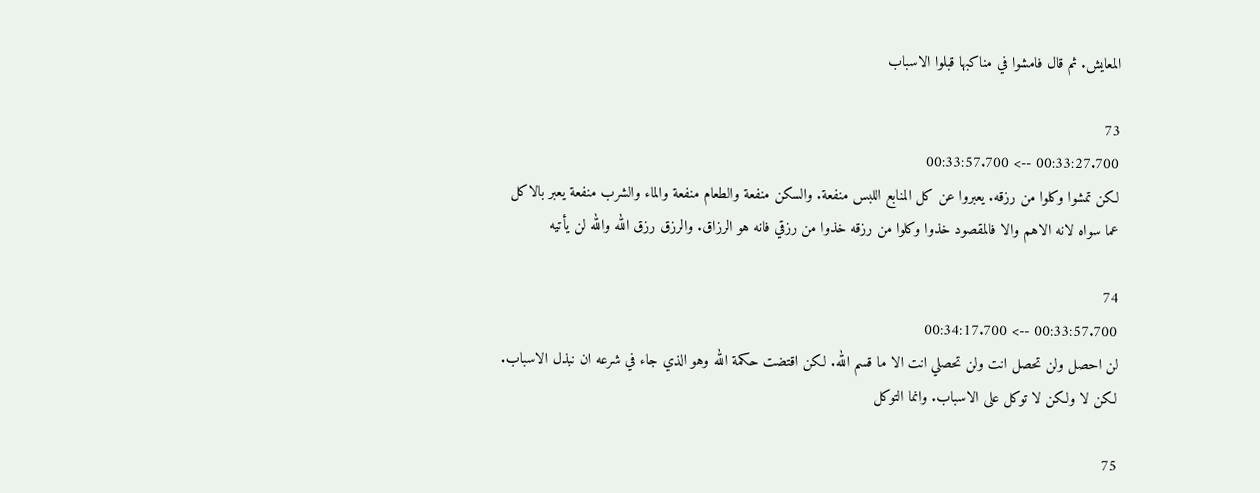المعايش. ثم قال فامشوا في مناكبها قبلوا الاسباب

73
00:33:27.700 --> 00:33:57.700
لكن تمشوا وكلوا من رزقه. يعبروا عن كل المنابع اللبس منفعة. والسكن منفعة والطعام منفعة والماء والشرب منفعة يعبر بالاكل عما سواه لانه الاهم والا فالمقصود خذوا وكلوا من رزقه خذوا من رزقي فانه هو الرزاق. والرزق رزق الله والله لن يأتيه

74
00:33:57.700 --> 00:34:17.700
لن احصل ولن تحصل انت ولن تحصلي انت الا ما قسم الله. لكن اقتضت حكمة الله وهو الذي جاء في شرعه ان نبذل الاسباب. لكن لا ولكن لا توكل على الاسباب. وانما التوكل

75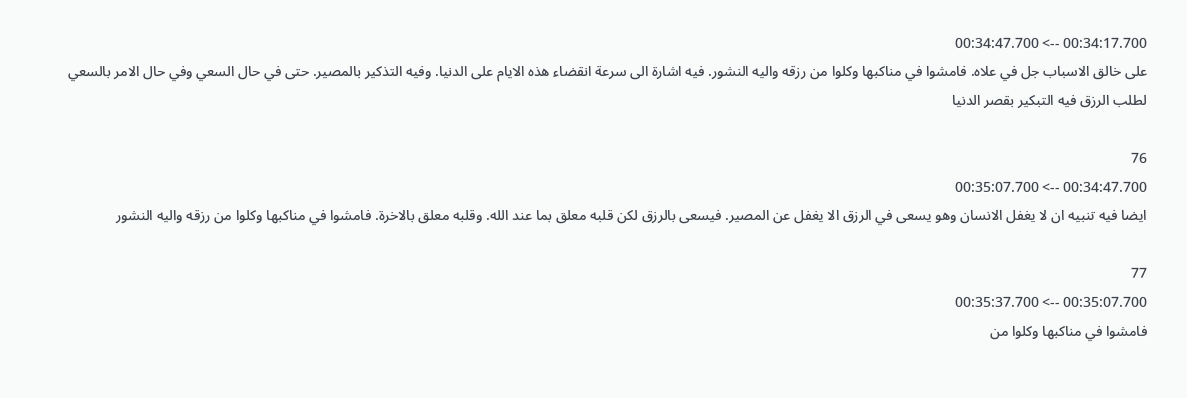00:34:17.700 --> 00:34:47.700
على خالق الاسباب جل في علاه. فامشوا في مناكبها وكلوا من رزقه واليه النشور. فيه اشارة الى سرعة انقضاء هذه الايام على الدنيا. وفيه التذكير بالمصير. حتى في حال السعي وفي حال الامر بالسعي لطلب الرزق فيه التبكير بقصر الدنيا

76
00:34:47.700 --> 00:35:07.700
ايضا فيه تنبيه ان لا يغفل الانسان وهو يسعى في الرزق الا يغفل عن المصير. فيسعى بالرزق لكن قلبه معلق بما عند الله. وقلبه معلق بالاخرة. فامشوا في مناكبها وكلوا من رزقه واليه النشور

77
00:35:07.700 --> 00:35:37.700
فامشوا في مناكبها وكلوا من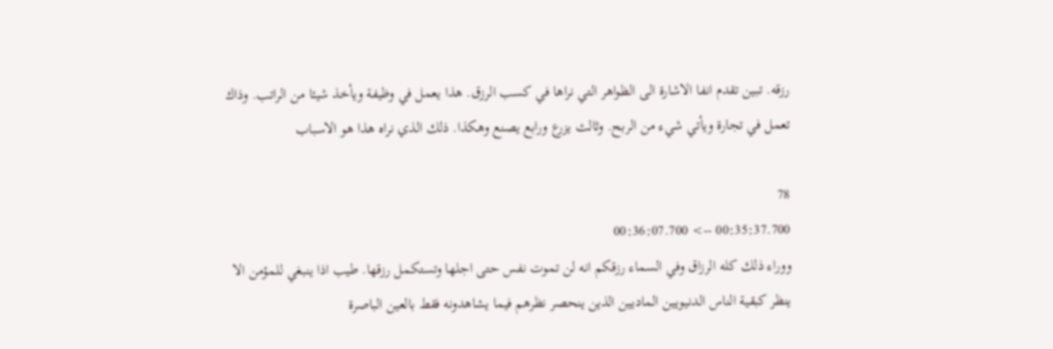رزقه. تبين تقدم انفا الاشارة الى الظواهر التي نراها في كسب الرزق. هذا يعمل في وظيفة ويأخذ شيئا من الراتب. وذاك تعمل في تجارة ويأتي شيء من الربح. وثالث يزرع ورابع يصنع وهكذا. ذلك الذي نراه هذا هو الاسباب

78
00:35:37.700 --> 00:36:07.700
ووراء ذلك كله الرزاق وفي السماء رزقكم انه لن تموت نفس حتى اجلها وتستكمل رزقها. طيب اذا ينبغي للمؤمن الا ينظر كبقية الناس الدنيويين الماديين الذين ينحصر نظرهم فيما يشاهدونه فقط بالعين الباصرة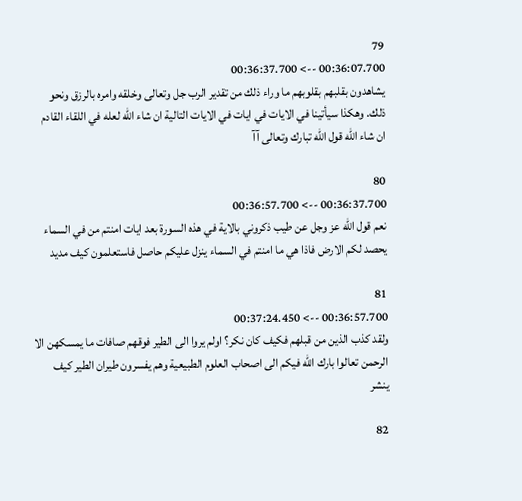79
00:36:07.700 --> 00:36:37.700
يشاهدون بقلبهم بقلوبهم ما وراء ذلك من تقدير الرب جل وتعالى وخلقه وامره بالرزق ونحو ذلك. وهكذا سيأتينا في الايات في ايات في الايات التالية ان شاء الله لعله في اللقاء القادم ان شاء الله قول الله تبارك وتعالى آآ

80
00:36:37.700 --> 00:36:57.700
نعم قول الله عز وجل عن طيب ذكروني بالاية في هذه السورة بعد ايات امنتم من في السماء يحصد لكم الارض فاذا هي ما امنتم في السماء ينزل عليكم حاصل فاستعلمون كيف مديد

81
00:36:57.700 --> 00:37:24.450
ولقد كذب الذين من قبلهم فكيف كان نكر؟ اولم يروا الى الطير فوقهم صافات ما يمسكهن الا الرحمن تعالوا بارك الله فيكم الى اصحاب العلوم الطبيعية وهم يفسرون طيران الطير كيف ينشر

82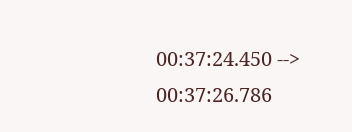00:37:24.450 --> 00:37:26.786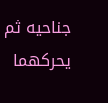جناحيه ثم يحركهما